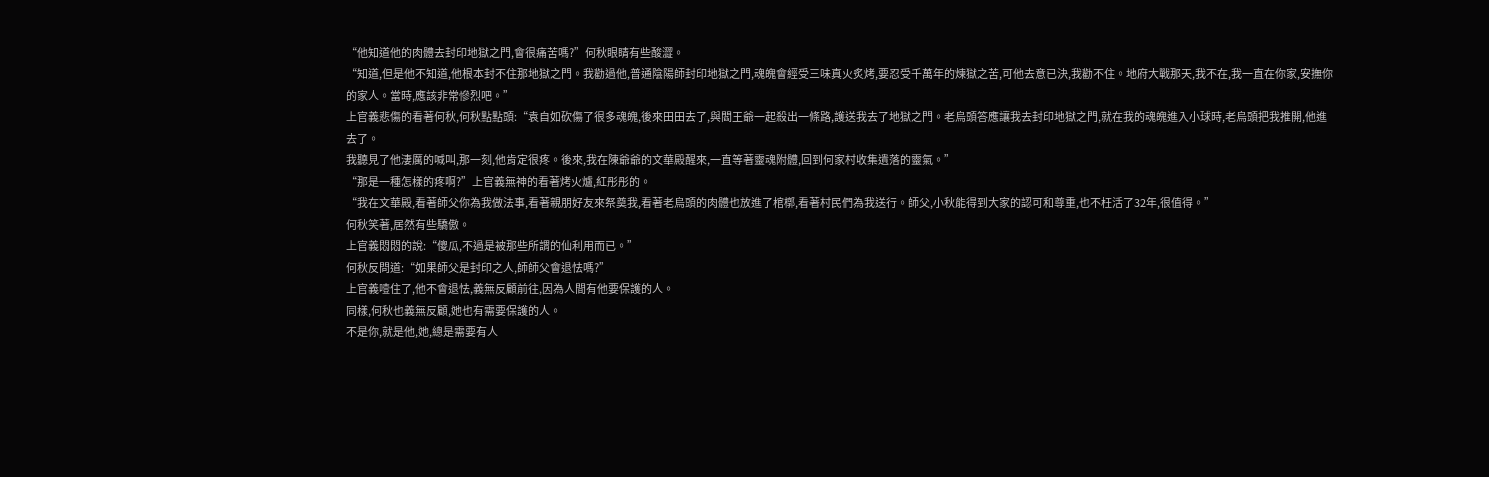“他知道他的肉體去封印地獄之門,會很痛苦嗎?”何秋眼睛有些酸澀。
“知道,但是他不知道,他根本封不住那地獄之門。我勸過他,普通陰陽師封印地獄之門,魂魄會經受三味真火炙烤,要忍受千萬年的煉獄之苦,可他去意已決,我勸不住。地府大戰那天,我不在,我一直在你家,安撫你的家人。當時,應該非常慘烈吧。”
上官義悲傷的看著何秋,何秋點點頭:“袁自如砍傷了很多魂魄,後來田田去了,與閻王爺一起殺出一條路,護送我去了地獄之門。老烏頭答應讓我去封印地獄之門,就在我的魂魄進入小球時,老烏頭把我推開,他進去了。
我聽見了他淒厲的喊叫,那一刻,他肯定很疼。後來,我在陳爺爺的文華殿醒來,一直等著靈魂附體,回到何家村收集遺落的靈氣。”
“那是一種怎樣的疼啊?”上官義無神的看著烤火爐,紅彤彤的。
“我在文華殿,看著師父你為我做法事,看著親朋好友來祭奠我,看著老烏頭的肉體也放進了棺槨,看著村民們為我送行。師父,小秋能得到大家的認可和尊重,也不枉活了32年,很值得。”
何秋笑著,居然有些驕傲。
上官義悶悶的說:“傻瓜,不過是被那些所謂的仙利用而已。”
何秋反問道:“如果師父是封印之人,師師父會退怯嗎?”
上官義噎住了,他不會退怯,義無反顧前往,因為人間有他要保護的人。
同樣,何秋也義無反顧,她也有需要保護的人。
不是你,就是他,她,總是需要有人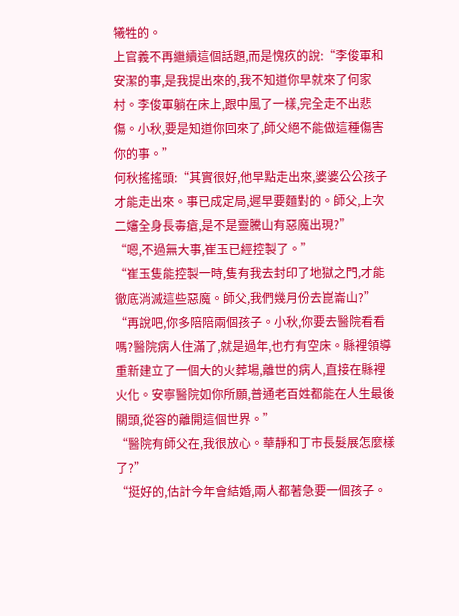犧牲的。
上官義不再繼續這個話題,而是愧疚的說:“李俊軍和安潔的事,是我提出來的,我不知道你早就來了何家村。李俊軍躺在床上,跟中風了一樣,完全走不出悲傷。小秋,要是知道你回來了,師父絕不能做這種傷害你的事。”
何秋搖搖頭:“其實很好,他早點走出來,婆婆公公孩子才能走出來。事已成定局,遲早要麵對的。師父,上次二嬸全身長毒瘡,是不是靈騰山有惡魔出現?”
“嗯,不過無大事,崔玉已經控製了。”
“崔玉隻能控製一時,隻有我去封印了地獄之門,才能徹底消滅這些惡魔。師父,我們幾月份去崑崙山?”
“再說吧,你多陪陪兩個孩子。小秋,你要去醫院看看嗎?醫院病人住滿了,就是過年,也冇有空床。縣裡領導重新建立了一個大的火葬場,離世的病人,直接在縣裡火化。安寧醫院如你所願,普通老百姓都能在人生最後關頭,從容的離開這個世界。”
“醫院有師父在,我很放心。華靜和丁市長髮展怎麼樣了?”
“挺好的,估計今年會結婚,兩人都著急要一個孩子。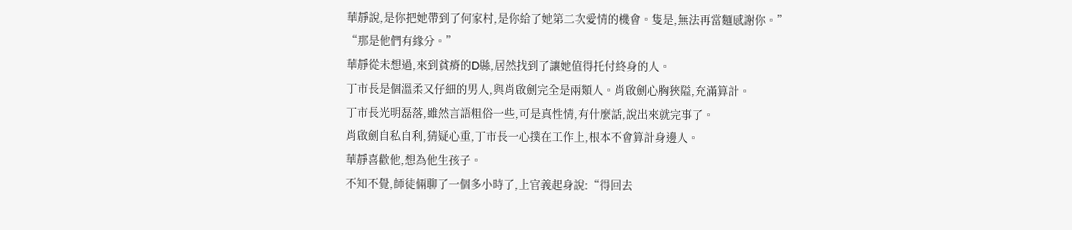華靜說,是你把她帶到了何家村,是你給了她第二次愛情的機會。隻是,無法再當麵感謝你。”
“那是他們有緣分。”
華靜從未想過,來到貧瘠的D縣,居然找到了讓她值得托付終身的人。
丁市長是個溫柔又仔細的男人,與肖啟劍完全是兩類人。肖啟劍心胸狹隘,充滿算計。
丁市長光明磊落,雖然言語粗俗一些,可是真性情,有什麼話,說出來就完事了。
肖啟劍自私自利,猜疑心重,丁市長一心撲在工作上,根本不會算計身邊人。
華靜喜歡他,想為他生孩子。
不知不覺,師徒倆聊了一個多小時了,上官義起身說:“得回去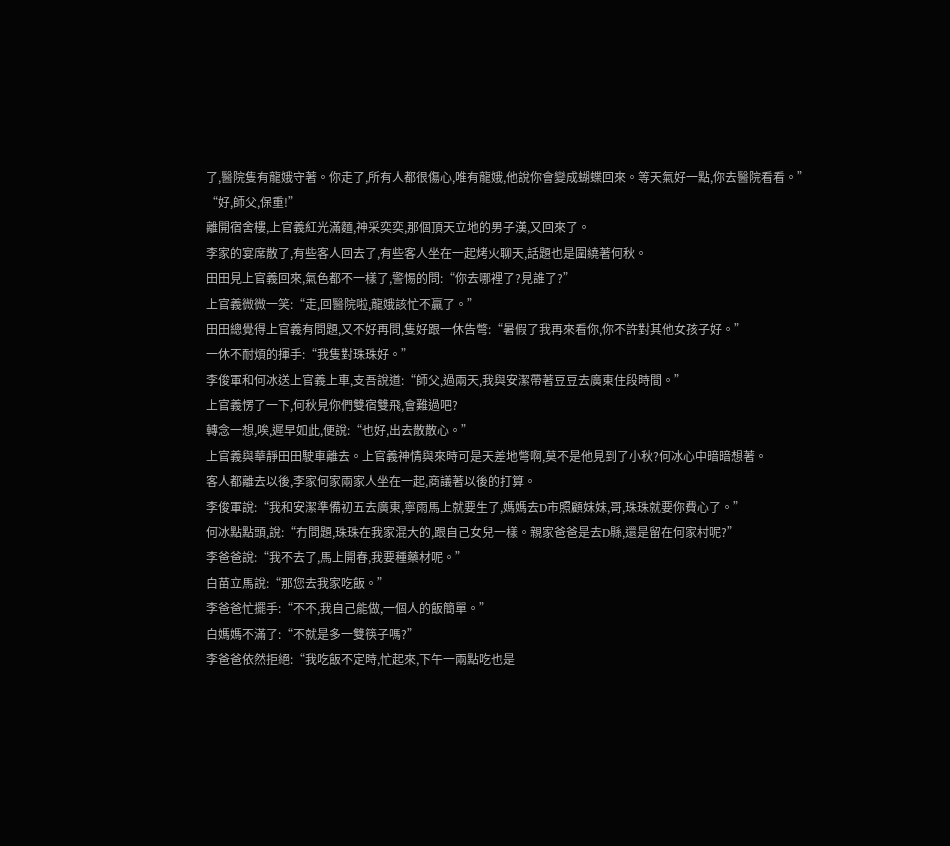了,醫院隻有龍娥守著。你走了,所有人都很傷心,唯有龍娥,他說你會變成蝴蝶回來。等天氣好一點,你去醫院看看。”
“好,師父,保重!”
離開宿舍樓,上官義紅光滿麵,神采奕奕,那個頂天立地的男子漢,又回來了。
李家的宴席散了,有些客人回去了,有些客人坐在一起烤火聊天,話題也是圍繞著何秋。
田田見上官義回來,氣色都不一樣了,警惕的問:“你去哪裡了?見誰了?”
上官義微微一笑:“走,回醫院啦,龍娥該忙不贏了。”
田田總覺得上官義有問題,又不好再問,隻好跟一休告彆:“暑假了我再來看你,你不許對其他女孩子好。”
一休不耐煩的揮手:“我隻對珠珠好。”
李俊軍和何冰送上官義上車,支吾說道:“師父,過兩天,我與安潔帶著豆豆去廣東住段時間。”
上官義愣了一下,何秋見你們雙宿雙飛,會難過吧?
轉念一想,唉,遲早如此,便說:“也好,出去散散心。”
上官義與華靜田田駛車離去。上官義神情與來時可是天差地彆啊,莫不是他見到了小秋?何冰心中暗暗想著。
客人都離去以後,李家何家兩家人坐在一起,商議著以後的打算。
李俊軍說:“我和安潔準備初五去廣東,寧雨馬上就要生了,媽媽去D市照顧妹妹,哥,珠珠就要你費心了。”
何冰點點頭,說:“冇問題,珠珠在我家混大的,跟自己女兒一樣。親家爸爸是去D縣,還是留在何家村呢?”
李爸爸說:“我不去了,馬上開春,我要種藥材呢。”
白苗立馬說:“那您去我家吃飯。”
李爸爸忙擺手:“不不,我自己能做,一個人的飯簡單。”
白媽媽不滿了:“不就是多一雙筷子嗎?”
李爸爸依然拒絕:“我吃飯不定時,忙起來,下午一兩點吃也是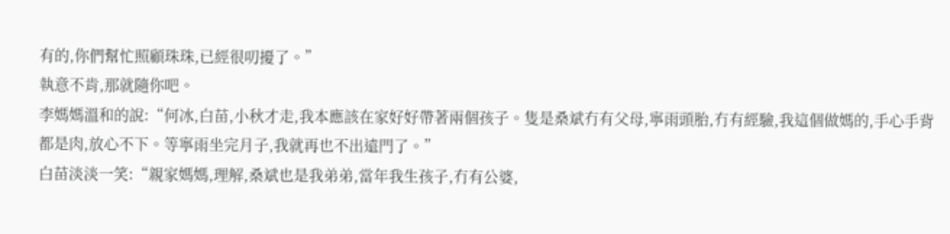有的,你們幫忙照顧珠珠,已經很叨擾了。”
執意不肯,那就隨你吧。
李媽媽溫和的說:“何冰,白苗,小秋才走,我本應該在家好好帶著兩個孩子。隻是桑斌冇有父母,寧雨頭胎,冇有經驗,我這個做媽的,手心手背都是肉,放心不下。等寧雨坐完月子,我就再也不出遠門了。”
白苗淡淡一笑:“親家媽媽,理解,桑斌也是我弟弟,當年我生孩子,冇有公婆,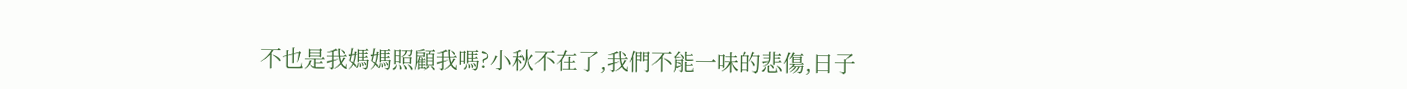不也是我媽媽照顧我嗎?小秋不在了,我們不能一味的悲傷,日子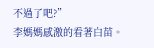不過了吧?”
李媽媽感激的看著白苗。